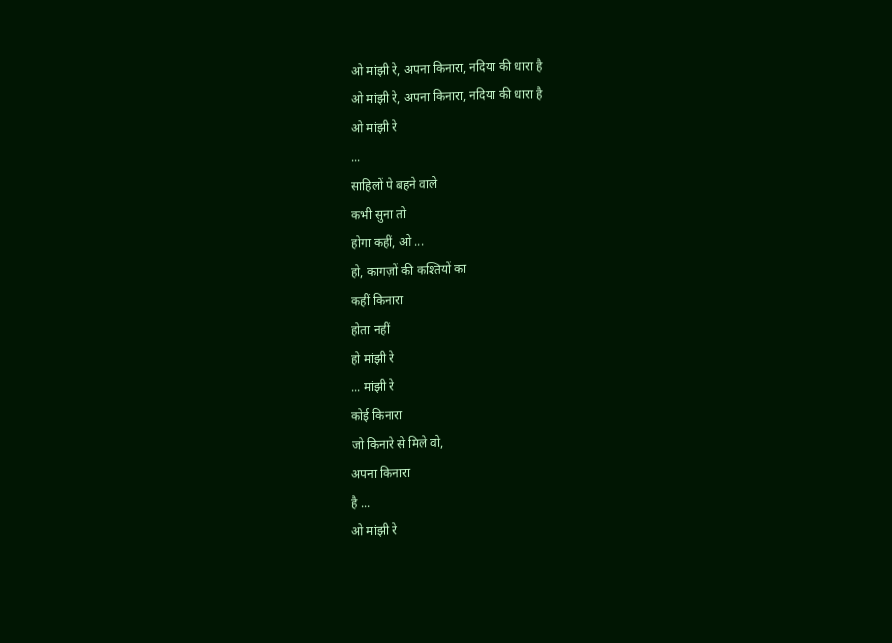ओ मांझी रे, अपना किनारा, नदिया की धारा है
ओ मांझी रे, अपना किनारा, नदिया की धारा है
ओ मांझी रे
...
साहिलों पे बहने वाले
कभी सुना तो
होगा कहीं, ओ ...
हो, कागज़ों की कश्तियों का
कहीं किनारा
होता नहीं
हो मांझी रे
... मांझी रे
कोई किनारा
जो किनारे से मिले वो,
अपना किनारा
है ...
ओ मांझी रे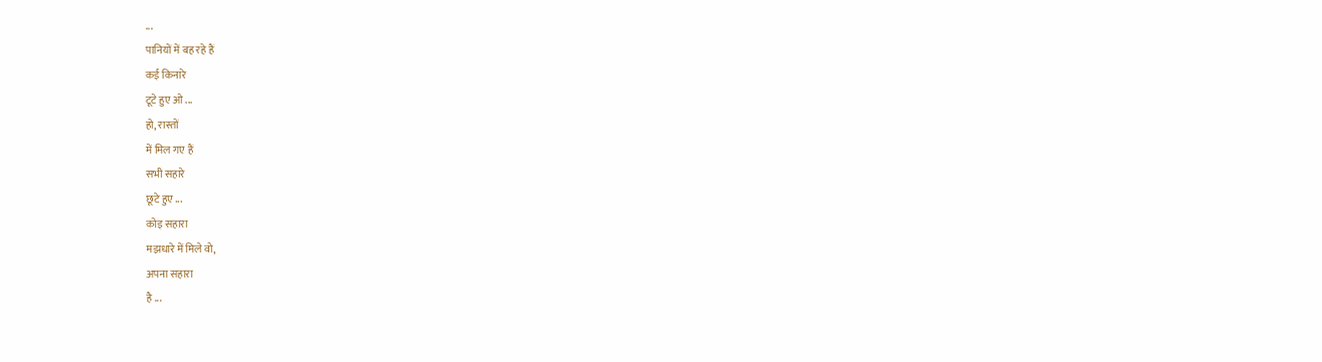...
पानियों में बह रहे हैं
कई किनारे
टूटे हुए ओ ...
हो, रास्तों
में मिल गए हैं
सभी सहारे
छूटे हुए ...
कोइ सहारा
मझधारे में मिले वो,
अपना सहारा
है ...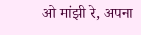ओ मांझी रे, अपना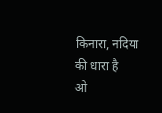किनारा, नदिया की धारा है
ओ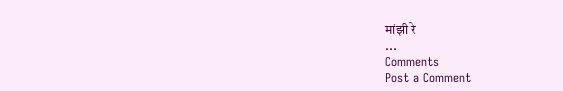मांझी रे
...
Comments
Post a Comment